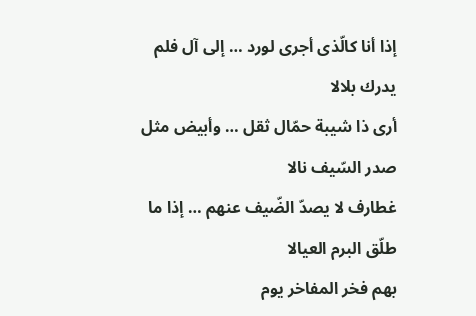إذا أنا كالّذى أجرى لورد … إلى آل فلم يدرك بلالا
أرى ذا شيبة حمّال ثقل … وأبيض مثل صدر السّيف نالا
غطارف لا يصدّ الضّيف عنهم … إذا ما طلّق البرم العيالا
بهم فخر المفاخر يوم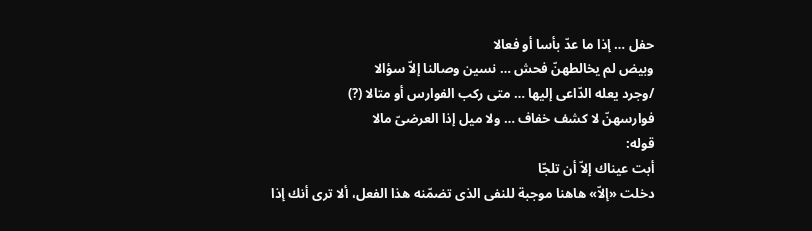حفل … إذا ما عدّ بأسا أو فعالا
وبيض لم يخالطهنّ فحش … نسين وصالنا إلاّ سؤالا
/وجرد يعله الدّاعى إليها … متى ركب الفوارس أو متالا (?)
فوارسهنّ لا كشف خفاف … ولا ميل إذا العرضىّ مالا
قوله:
أبت عيناك إلاّ أن تلجّا
دخلت «إلاّ» هاهنا موجبة للنفى الذى تضمّنه هذا الفعل، ألا ترى أنك إذا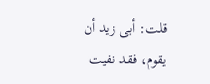قلت: أبى زيد أن يقوم، فقد نفيت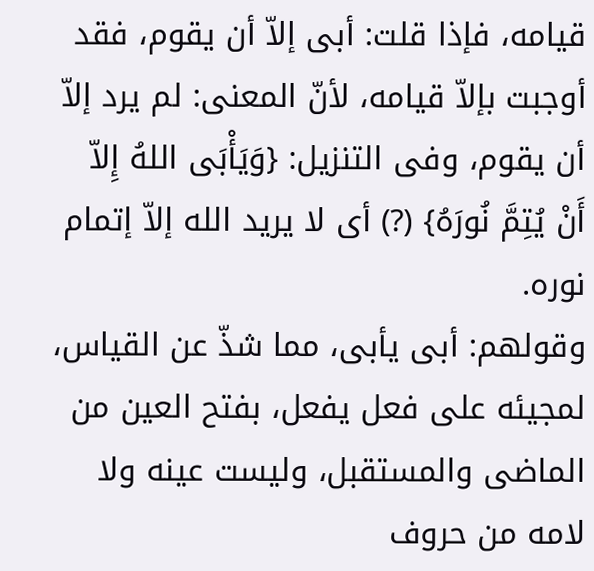قيامه، فإذا قلت: أبى إلاّ أن يقوم، فقد أوجبت بإلاّ قيامه، لأنّ المعنى: لم يرد إلاّ أن يقوم، وفى التنزيل: {وَيَأْبَى اللهُ إِلاّ أَنْ يُتِمَّ نُورَهُ} (?) أى لا يريد الله إلاّ إتمام نوره.
وقولهم: أبى يأبى، مما شذّ عن القياس، لمجيئه على فعل يفعل، بفتح العين من الماضى والمستقبل، وليست عينه ولا لامه من حروف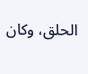الحلق، وكان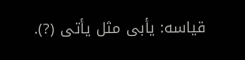قياسه: يأبى مثل يأتى (?).